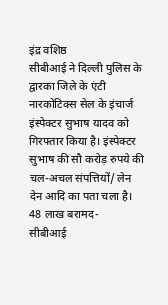इंद्र वशिष्ठ
सीबीआई ने दिल्ली पुलिस के द्वारका जिले के एंटी नारकोटिक्स सेल के इंचार्ज इंस्पेक्टर सुभाष यादव को गिरफ्तार किया है। इंस्पेक्टर सुभाष की सौ करोड़ रुपये की चल-अचल संपत्तियों/ लेन देन आदि का पता चला है।
48 लाख बरामद-
सीबीआई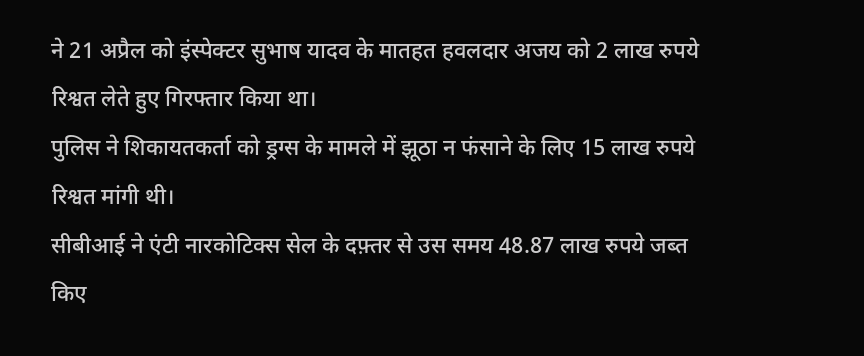ने 21 अप्रैल को इंस्पेक्टर सुभाष यादव के मातहत हवलदार अजय को 2 लाख रुपये रिश्वत लेते हुए गिरफ्तार किया था।
पुलिस ने शिकायतकर्ता को ड्रग्स के मामले में झूठा न फंसाने के लिए 15 लाख रुपये रिश्वत मांगी थी।
सीबीआई ने एंटी नारकोटिक्स सेल के दफ़्तर से उस समय 48.87 लाख रुपये जब्त किए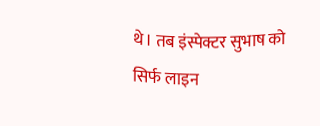थे। तब इंस्पेक्टर सुभाष को सिर्फ लाइन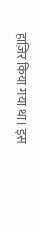हाज़िर किया गया था। इस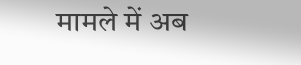मामले में अब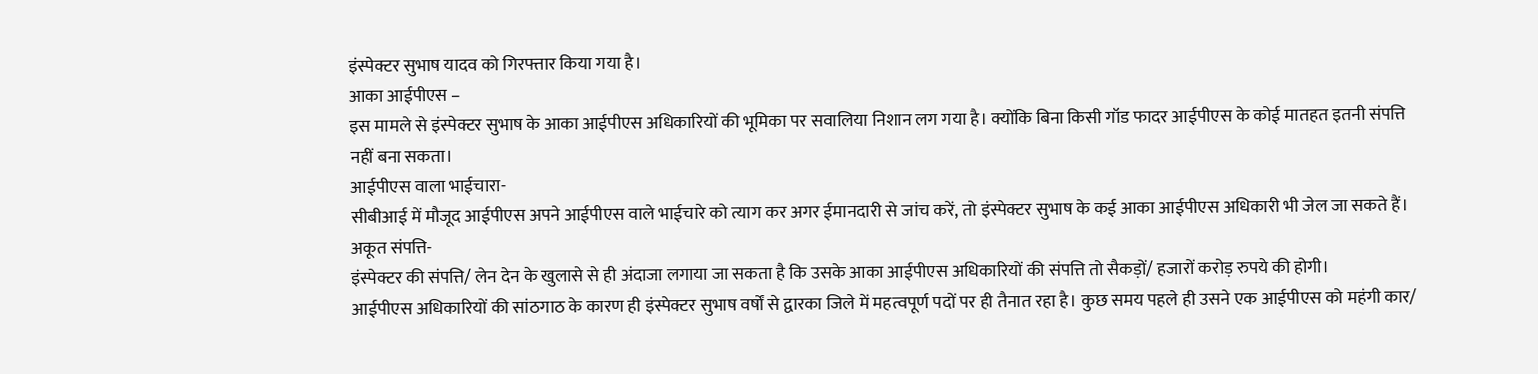इंस्पेक्टर सुभाष यादव को गिरफ्तार किया गया है।
आका आईपीएस –
इस मामले से इंस्पेक्टर सुभाष के आका आईपीएस अधिकारियों की भूमिका पर सवालिया निशान लग गया है। क्योंकि बिना किसी गॉड फादर आईपीएस के कोई मातहत इतनी संपत्ति नहीं बना सकता।
आईपीएस वाला भाईचारा-
सीबीआई में मौजूद आईपीएस अपने आईपीएस वाले भाईचारे को त्याग कर अगर ईमानदारी से जांच करें, तो इंस्पेक्टर सुभाष के कई आका आईपीएस अधिकारी भी जेल जा सकते हैं।
अकूत संपत्ति-
इंस्पेक्टर की संपत्ति/ लेन देन के खुलासे से ही अंदाजा लगाया जा सकता है कि उसके आका आईपीएस अधिकारियों की संपत्ति तो सैकड़ों/ हजारों करोड़ रुपये की होगी।
आईपीएस अधिकारियों की सांठगाठ के कारण ही इंस्पेक्टर सुभाष वर्षों से द्वारका जिले में महत्वपूर्ण पदों पर ही तैनात रहा है। कुछ समय पहले ही उसने एक आईपीएस को महंगी कार/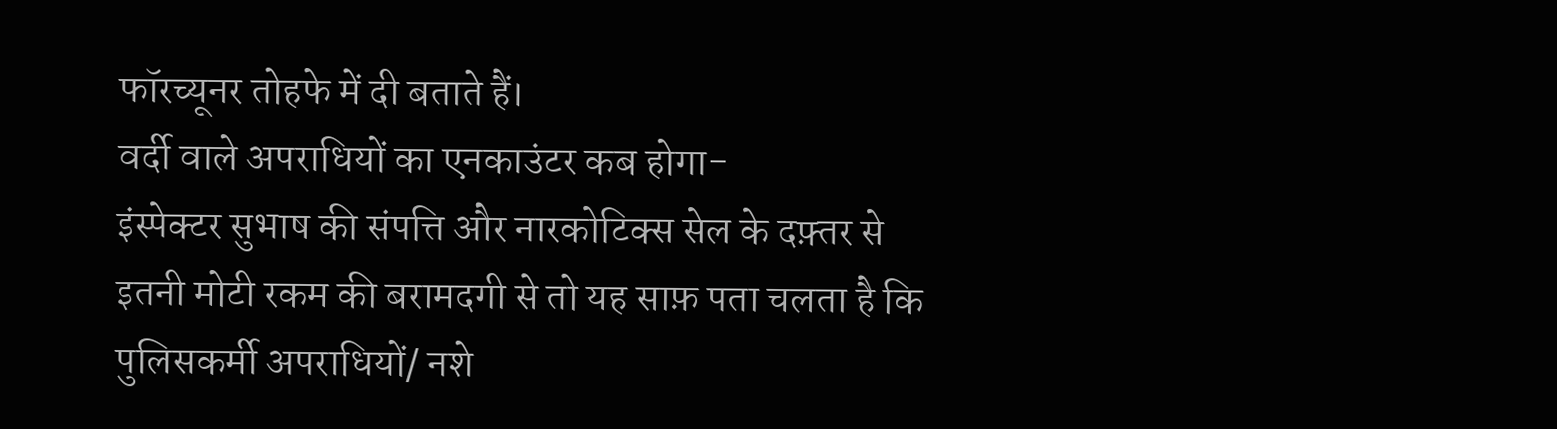फॉरच्यूनर तोहफे में दी बताते हैं।
वर्दी वाले अपराधियों का एनकाउंटर कब होगा-
इंस्पेक्टर सुभाष की संपत्ति और नारकोटिक्स सेल के दफ़्तर से इतनी मोटी रकम की बरामदगी से तो यह साफ़ पता चलता है कि पुलिसकर्मी अपराधियों/ नशे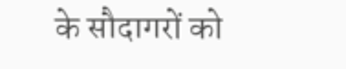के सौदागरों को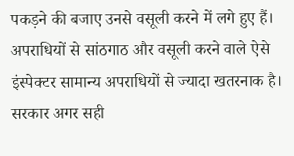पकड़ने की बजाए उनसे वसूली करने में लगे हुए हैं।
अपराधियों से सांठगाठ और वसूली करने वाले ऐसे इंस्पेक्टर सामान्य अपराधियों से ज्यादा खतरनाक है।
सरकार अगर सही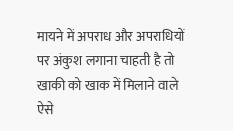मायने में अपराध और अपराधियों पर अंकुश लगाना चाहती है तो खाकी को खाक में मिलाने वाले ऐसे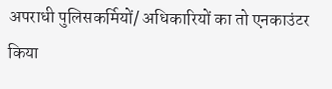अपराधी पुलिसकर्मियों/ अधिकारियों का तो एनकाउंटर किया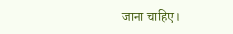जाना चाहिए।